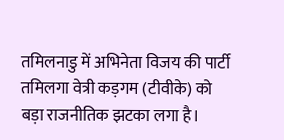तमिलनाडु में अभिनेता विजय की पार्टी तमिलगा वेत्री कड़गम (टीवीके) को बड़ा राजनीतिक झटका लगा है।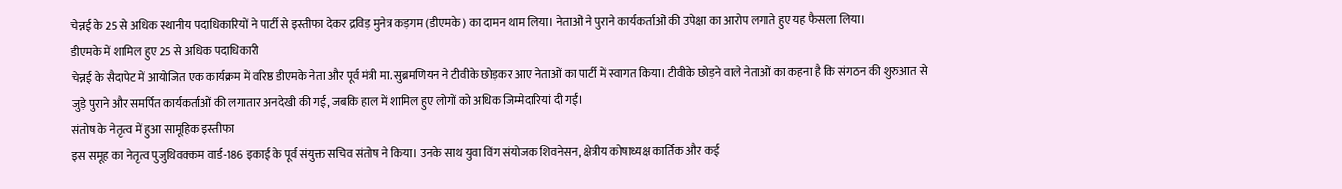चेन्नई के 25 से अधिक स्थानीय पदाधिकारियों ने पार्टी से इस्तीफा देकर द्रविड़ मुनेत्र कड़गम (डीएमके) का दामन थाम लिया। नेताओं ने पुराने कार्यकर्ताओं की उपेक्षा का आरोप लगाते हुए यह फैसला लिया।
डीएमके में शामिल हुए 25 से अधिक पदाधिकारी
चेन्नई के सैदापेट में आयोजित एक कार्यक्रम में वरिष्ठ डीएमके नेता और पूर्व मंत्री मा. सुब्रमणियन ने टीवीके छोड़कर आए नेताओं का पार्टी में स्वागत किया। टीवीके छोड़ने वाले नेताओं का कहना है कि संगठन की शुरुआत से जुड़े पुराने और समर्पित कार्यकर्ताओं की लगातार अनदेखी की गई, जबकि हाल में शामिल हुए लोगों को अधिक जिम्मेदारियां दी गईं।
संतोष के नेतृत्व में हुआ सामूहिक इस्तीफा
इस समूह का नेतृत्व पुजुथिवक्कम वार्ड-186 इकाई के पूर्व संयुक्त सचिव संतोष ने किया। उनके साथ युवा विंग संयोजक शिवनेसन, क्षेत्रीय कोषाध्यक्ष कार्तिक और कई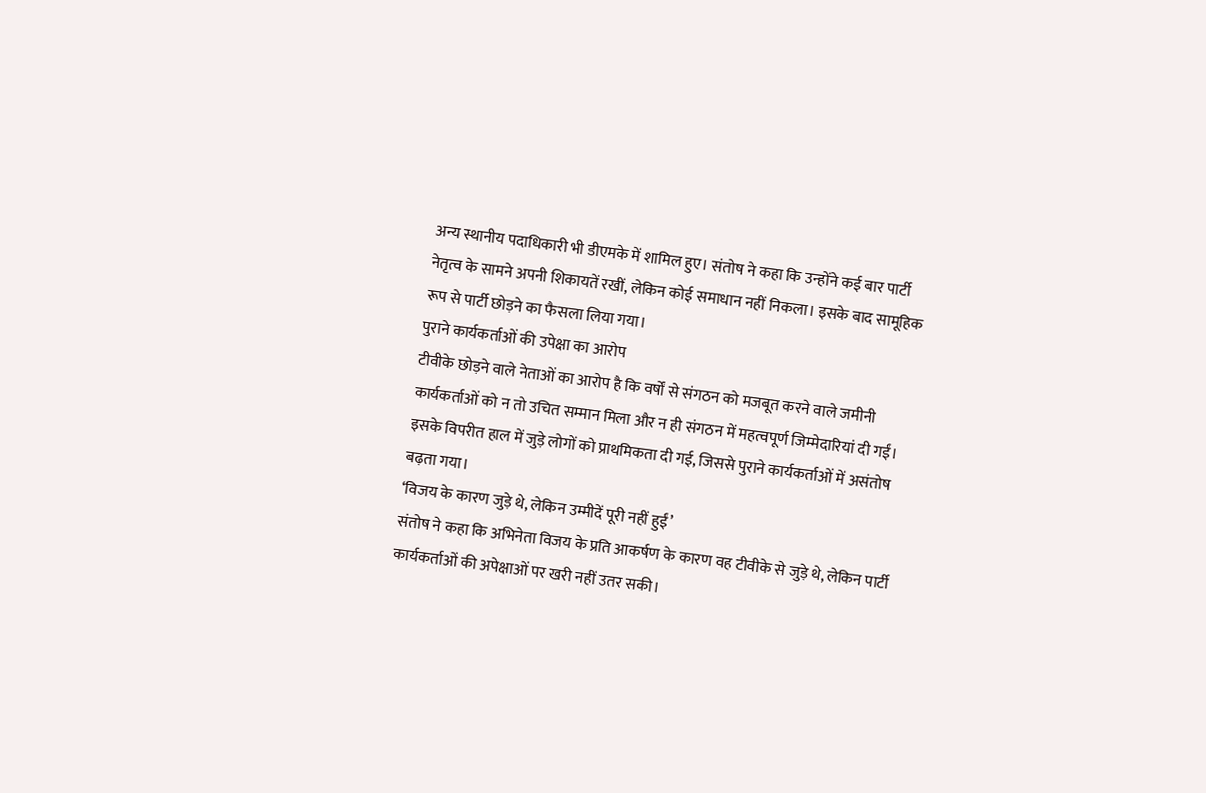अन्य स्थानीय पदाधिकारी भी डीएमके में शामिल हुए। संतोष ने कहा कि उन्होंने कई बार पार्टी नेतृत्व के सामने अपनी शिकायतें रखीं, लेकिन कोई समाधान नहीं निकला। इसके बाद सामूहिक रूप से पार्टी छोड़ने का फैसला लिया गया।
पुराने कार्यकर्ताओं की उपेक्षा का आरोप
टीवीके छोड़ने वाले नेताओं का आरोप है कि वर्षों से संगठन को मजबूत करने वाले जमीनी कार्यकर्ताओं को न तो उचित सम्मान मिला और न ही संगठन में महत्वपूर्ण जिम्मेदारियां दी गईं। इसके विपरीत हाल में जुड़े लोगों को प्राथमिकता दी गई, जिससे पुराने कार्यकर्ताओं में असंतोष बढ़ता गया।
‘विजय के कारण जुड़े थे, लेकिन उम्मीदें पूरी नहीं हुईं’
संतोष ने कहा कि अभिनेता विजय के प्रति आकर्षण के कारण वह टीवीके से जुड़े थे, लेकिन पार्टी कार्यकर्ताओं की अपेक्षाओं पर खरी नहीं उतर सकी।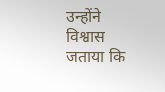उन्होंने विश्वास जताया कि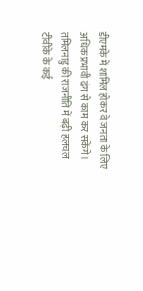डीएमके में शामिल होकर वे जनता के लिए अधिक प्रभावी ढंग से काम कर सकेंगे।
तमिलनाडु की राजनीति में बढ़ी हलचल
टीवीके के कई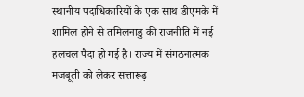स्थानीय पदाधिकारियों के एक साथ डीएमके में शामिल होने से तमिलनाडु की राजनीति में नई हलचल पैदा हो गई है। राज्य में संगठनात्मक मजबूती को लेकर सत्तारूढ़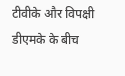टीवीके और विपक्षी डीएमके के बीच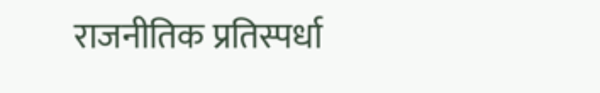राजनीतिक प्रतिस्पर्धा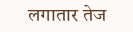लगातार तेज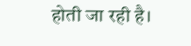होती जा रही है।